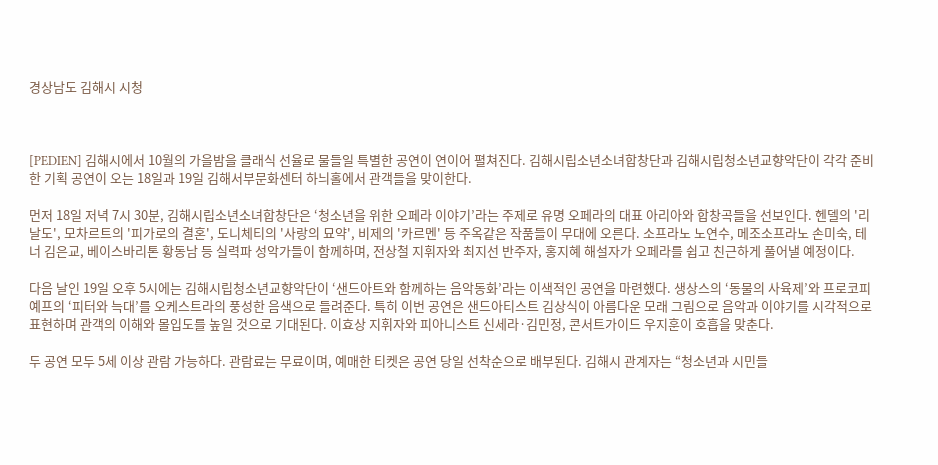경상남도 김해시 시청



[PEDIEN] 김해시에서 10월의 가을밤을 클래식 선율로 물들일 특별한 공연이 연이어 펼쳐진다. 김해시립소년소녀합창단과 김해시립청소년교향악단이 각각 준비한 기획 공연이 오는 18일과 19일 김해서부문화센터 하늬홀에서 관객들을 맞이한다.

먼저 18일 저녁 7시 30분, 김해시립소년소녀합창단은 ‘청소년을 위한 오페라 이야기’라는 주제로 유명 오페라의 대표 아리아와 합창곡들을 선보인다. 헨델의 '리날도', 모차르트의 '피가로의 결혼', 도니체티의 '사랑의 묘약', 비제의 '카르멘' 등 주옥같은 작품들이 무대에 오른다. 소프라노 노연수, 메조소프라노 손미숙, 테너 김은교, 베이스바리톤 황동남 등 실력파 성악가들이 함께하며, 전상철 지휘자와 최지선 반주자, 홍지혜 해설자가 오페라를 쉽고 친근하게 풀어낼 예정이다.

다음 날인 19일 오후 5시에는 김해시립청소년교향악단이 ‘샌드아트와 함께하는 음악동화’라는 이색적인 공연을 마련했다. 생상스의 ‘동물의 사육제’와 프로코피예프의 ‘피터와 늑대’를 오케스트라의 풍성한 음색으로 들려준다. 특히 이번 공연은 샌드아티스트 김상식이 아름다운 모래 그림으로 음악과 이야기를 시각적으로 표현하며 관객의 이해와 몰입도를 높일 것으로 기대된다. 이효상 지휘자와 피아니스트 신세라·김민정, 콘서트가이드 우지훈이 호흡을 맞춘다.

두 공연 모두 5세 이상 관람 가능하다. 관람료는 무료이며, 예매한 티켓은 공연 당일 선착순으로 배부된다. 김해시 관계자는 “청소년과 시민들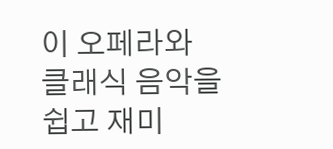이 오페라와 클래식 음악을 쉽고 재미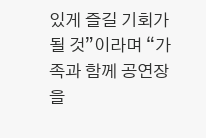있게 즐길 기회가 될 것”이라며 “가족과 함께 공연장을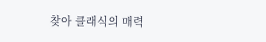찾아 클래식의 매력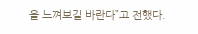을 느껴보길 바란다”고 전했다.